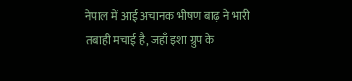नेपाल में आई अचानक भीषण बाढ़ ने भारी तबाही मचाई है, जहाँ इशा ग्रुप के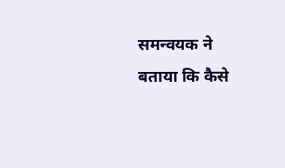समन्वयक ने बताया कि कैसे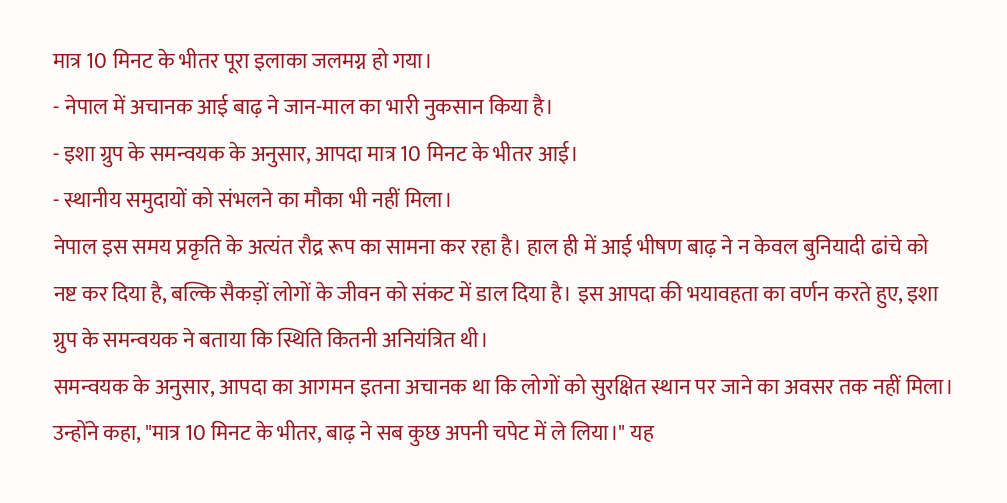मात्र 10 मिनट के भीतर पूरा इलाका जलमग्न हो गया।
- नेपाल में अचानक आई बाढ़ ने जान-माल का भारी नुकसान किया है।
- इशा ग्रुप के समन्वयक के अनुसार, आपदा मात्र 10 मिनट के भीतर आई।
- स्थानीय समुदायों को संभलने का मौका भी नहीं मिला।
नेपाल इस समय प्रकृति के अत्यंत रौद्र रूप का सामना कर रहा है। हाल ही में आई भीषण बाढ़ ने न केवल बुनियादी ढांचे को नष्ट कर दिया है, बल्कि सैकड़ों लोगों के जीवन को संकट में डाल दिया है। इस आपदा की भयावहता का वर्णन करते हुए, इशा ग्रुप के समन्वयक ने बताया कि स्थिति कितनी अनियंत्रित थी।
समन्वयक के अनुसार, आपदा का आगमन इतना अचानक था कि लोगों को सुरक्षित स्थान पर जाने का अवसर तक नहीं मिला। उन्होंने कहा, "मात्र 10 मिनट के भीतर, बाढ़ ने सब कुछ अपनी चपेट में ले लिया।" यह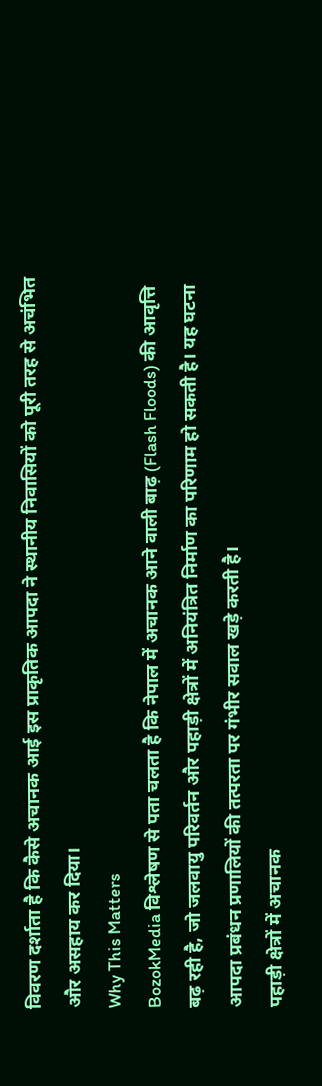विवरण दर्शाता है कि कैसे अचानक आई इस प्राकृतिक आपदा ने स्थानीय निवासियों को पूरी तरह से अचंभित और असहाय कर दिया।
Why This Matters
BozokMedia विश्लेषण से पता चलता है कि नेपाल में अचानक आने वाली बाढ़ (Flash Floods) की आवृत्ति बढ़ रही है, जो जलवायु परिवर्तन और पहाड़ी क्षेत्रों में अनियंत्रित निर्माण का परिणाम हो सकती है। यह घटना आपदा प्रबंधन प्रणालियों की तत्परता पर गंभीर सवाल खड़े करती है।
पहाड़ी क्षेत्रों में अचानक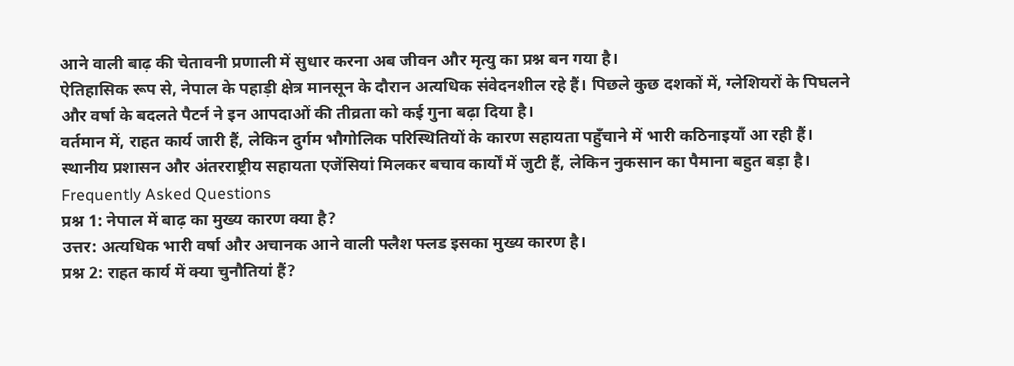आने वाली बाढ़ की चेतावनी प्रणाली में सुधार करना अब जीवन और मृत्यु का प्रश्न बन गया है।
ऐतिहासिक रूप से, नेपाल के पहाड़ी क्षेत्र मानसून के दौरान अत्यधिक संवेदनशील रहे हैं। पिछले कुछ दशकों में, ग्लेशियरों के पिघलने और वर्षा के बदलते पैटर्न ने इन आपदाओं की तीव्रता को कई गुना बढ़ा दिया है।
वर्तमान में, राहत कार्य जारी हैं, लेकिन दुर्गम भौगोलिक परिस्थितियों के कारण सहायता पहुँचाने में भारी कठिनाइयाँ आ रही हैं। स्थानीय प्रशासन और अंतरराष्ट्रीय सहायता एजेंसियां मिलकर बचाव कार्यों में जुटी हैं, लेकिन नुकसान का पैमाना बहुत बड़ा है।
Frequently Asked Questions
प्रश्न 1: नेपाल में बाढ़ का मुख्य कारण क्या है?
उत्तर: अत्यधिक भारी वर्षा और अचानक आने वाली फ्लैश फ्लड इसका मुख्य कारण है।
प्रश्न 2: राहत कार्य में क्या चुनौतियां हैं?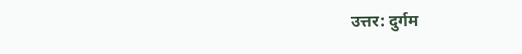उत्तर: दुर्गम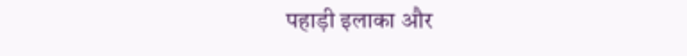पहाड़ी इलाका और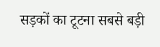सड़कों का टूटना सबसे बड़ी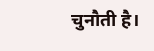चुनौती है।